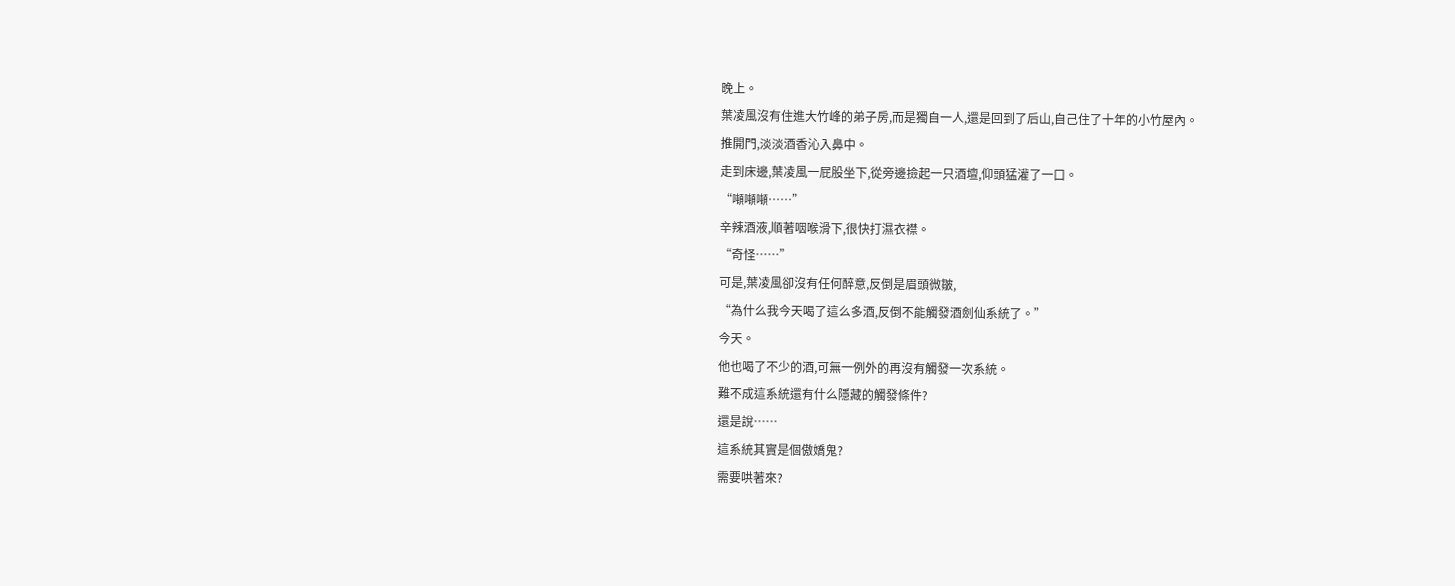晚上。
葉凌風沒有住進大竹峰的弟子房,而是獨自一人,還是回到了后山,自己住了十年的小竹屋內。
推開門,淡淡酒香沁入鼻中。
走到床邊,葉凌風一屁股坐下,從旁邊撿起一只酒壇,仰頭猛灌了一口。
“噸噸噸……”
辛辣酒液,順著咽喉滑下,很快打濕衣襟。
“奇怪……”
可是,葉凌風卻沒有任何醉意,反倒是眉頭微皺,
“為什么我今天喝了這么多酒,反倒不能觸發酒劍仙系統了。”
今天。
他也喝了不少的酒,可無一例外的再沒有觸發一次系統。
難不成這系統還有什么隱藏的觸發條件?
還是說……
這系統其實是個傲嬌鬼?
需要哄著來?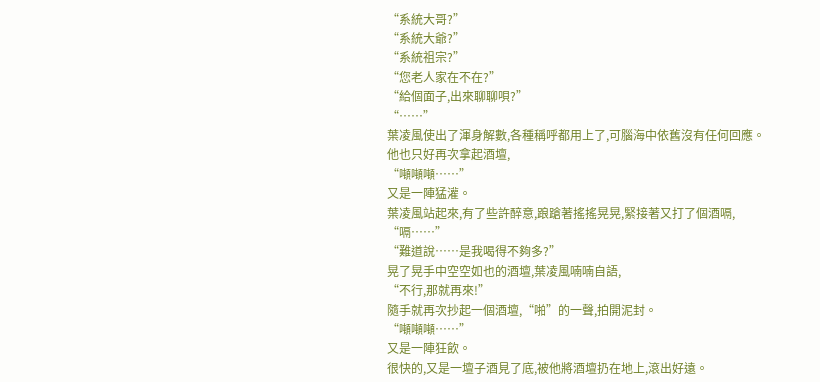“系統大哥?”
“系統大爺?”
“系統祖宗?”
“您老人家在不在?”
“給個面子,出來聊聊唄?”
“……”
葉凌風使出了渾身解數,各種稱呼都用上了,可腦海中依舊沒有任何回應。
他也只好再次拿起酒壇,
“噸噸噸……”
又是一陣猛灌。
葉凌風站起來,有了些許醉意,踉蹌著搖搖晃晃,緊接著又打了個酒嗝,
“嗝……”
“難道說……是我喝得不夠多?”
晃了晃手中空空如也的酒壇,葉凌風喃喃自語,
“不行,那就再來!”
隨手就再次抄起一個酒壇,“啪”的一聲,拍開泥封。
“噸噸噸……”
又是一陣狂飲。
很快的,又是一壇子酒見了底,被他將酒壇扔在地上,滾出好遠。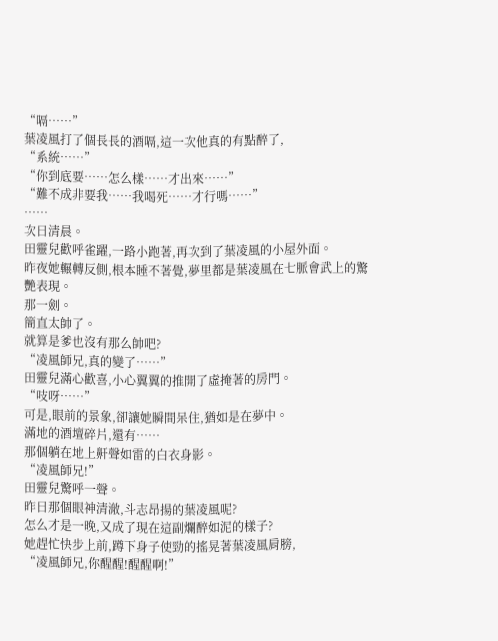“嗝……”
葉凌風打了個長長的酒嗝,這一次他真的有點醉了,
“系統……”
“你到底要……怎么樣……才出來……”
“難不成非要我……我喝死……才行嗎……”
……
次日清晨。
田靈兒歡呼雀躍,一路小跑著,再次到了葉凌風的小屋外面。
昨夜她輾轉反側,根本睡不著覺,夢里都是葉凌風在七脈會武上的驚艷表現。
那一劍。
簡直太帥了。
就算是爹也沒有那么帥吧?
“凌風師兄,真的變了……”
田靈兒滿心歡喜,小心翼翼的推開了虛掩著的房門。
“吱呀……”
可是,眼前的景象,卻讓她瞬間呆住,猶如是在夢中。
滿地的酒壇碎片,還有……
那個躺在地上鼾聲如雷的白衣身影。
“凌風師兄!”
田靈兒驚呼一聲。
昨日那個眼神清澈,斗志昂揚的葉凌風呢?
怎么才是一晚,又成了現在這副爛醉如泥的樣子?
她趕忙快步上前,蹲下身子使勁的搖晃著葉凌風肩膀,
“凌風師兄,你醒醒!醒醒啊!”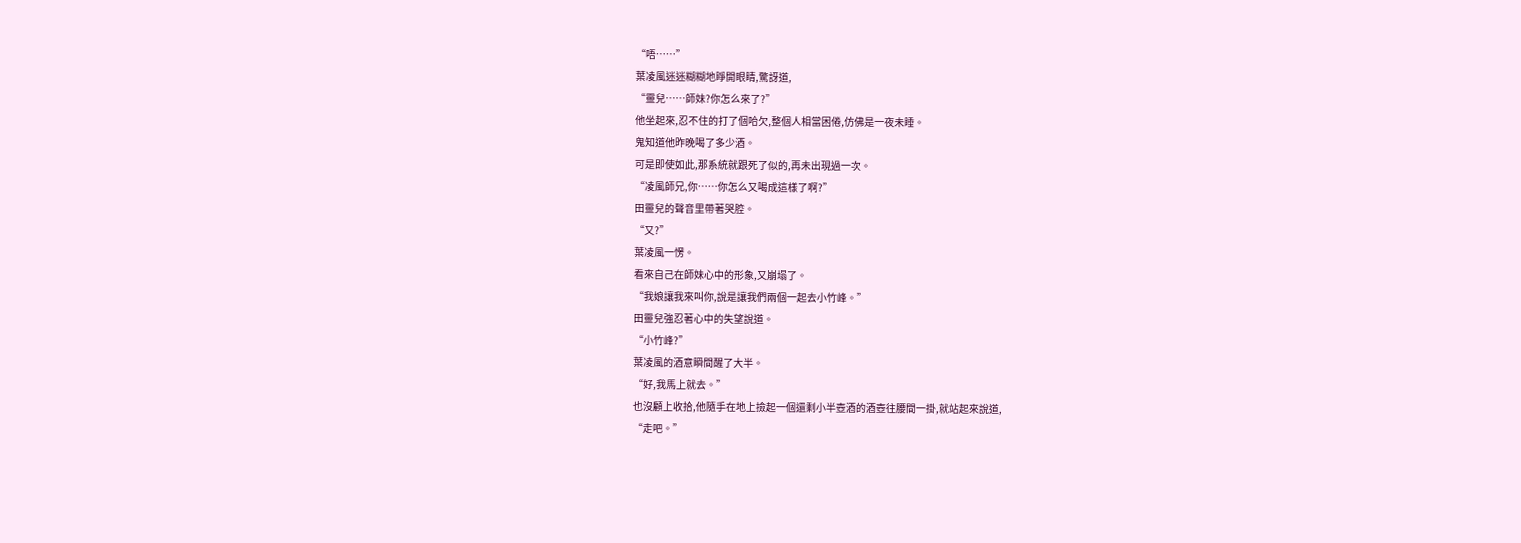“唔……”
葉凌風迷迷糊糊地睜開眼睛,驚訝道,
“靈兒……師妹?你怎么來了?”
他坐起來,忍不住的打了個哈欠,整個人相當困倦,仿佛是一夜未睡。
鬼知道他昨晚喝了多少酒。
可是即使如此,那系統就跟死了似的,再未出現過一次。
“凌風師兄,你……你怎么又喝成這樣了啊?”
田靈兒的聲音里帶著哭腔。
“又?”
葉凌風一愣。
看來自己在師妹心中的形象,又崩塌了。
“我娘讓我來叫你,說是讓我們兩個一起去小竹峰。”
田靈兒強忍著心中的失望說道。
“小竹峰?”
葉凌風的酒意瞬間醒了大半。
“好,我馬上就去。”
也沒顧上收拾,他隨手在地上撿起一個還剩小半壺酒的酒壺往腰間一掛,就站起來說道,
“走吧。”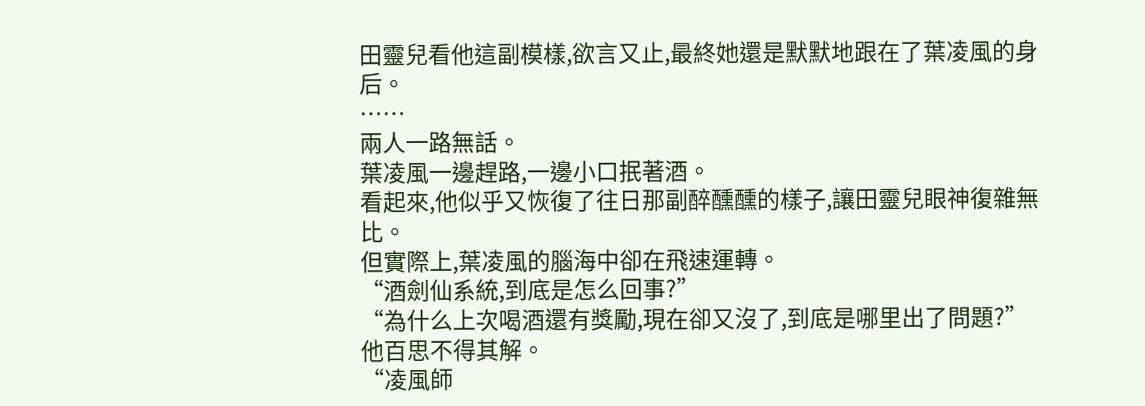田靈兒看他這副模樣,欲言又止,最終她還是默默地跟在了葉凌風的身后。
……
兩人一路無話。
葉凌風一邊趕路,一邊小口抿著酒。
看起來,他似乎又恢復了往日那副醉醺醺的樣子,讓田靈兒眼神復雜無比。
但實際上,葉凌風的腦海中卻在飛速運轉。
“酒劍仙系統,到底是怎么回事?”
“為什么上次喝酒還有獎勵,現在卻又沒了,到底是哪里出了問題?”
他百思不得其解。
“凌風師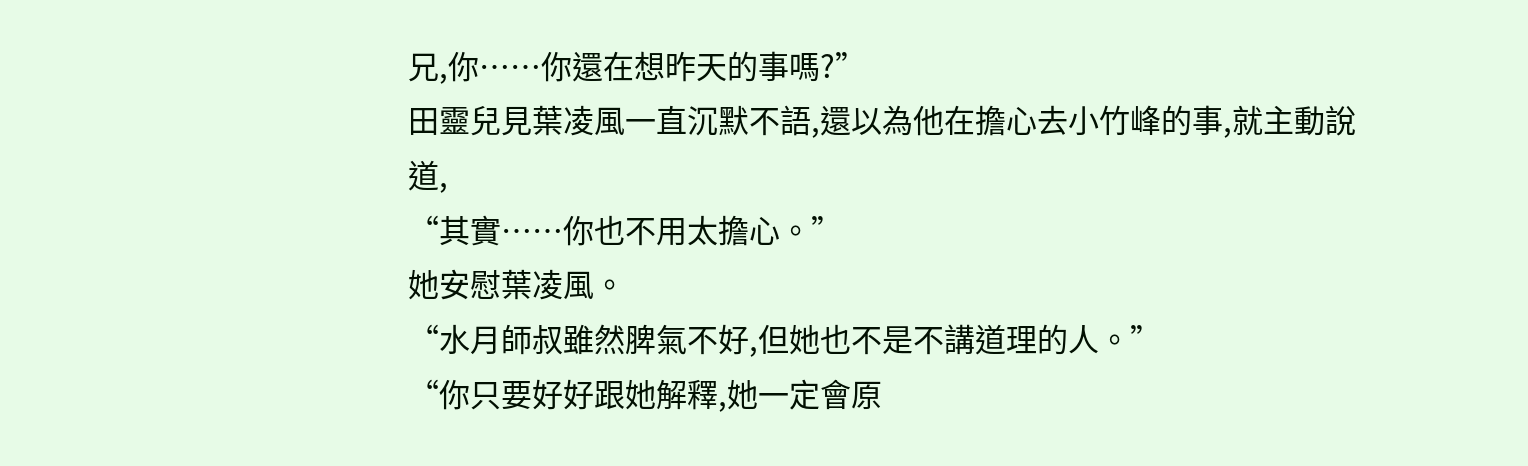兄,你……你還在想昨天的事嗎?”
田靈兒見葉凌風一直沉默不語,還以為他在擔心去小竹峰的事,就主動說道,
“其實……你也不用太擔心。”
她安慰葉凌風。
“水月師叔雖然脾氣不好,但她也不是不講道理的人。”
“你只要好好跟她解釋,她一定會原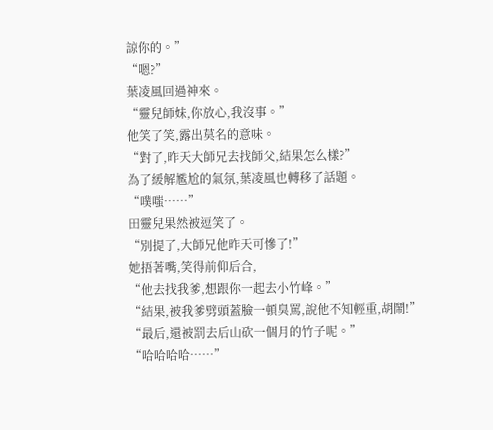諒你的。”
“嗯?”
葉凌風回過神來。
“靈兒師妹,你放心,我沒事。”
他笑了笑,露出莫名的意味。
“對了,昨天大師兄去找師父,結果怎么樣?”
為了緩解尷尬的氣氛,葉凌風也轉移了話題。
“噗嗤……”
田靈兒果然被逗笑了。
“別提了,大師兄他昨天可慘了!”
她捂著嘴,笑得前仰后合,
“他去找我爹,想跟你一起去小竹峰。”
“結果,被我爹劈頭蓋臉一頓臭罵,說他不知輕重,胡鬧!”
“最后,還被罰去后山砍一個月的竹子呢。”
“哈哈哈哈……”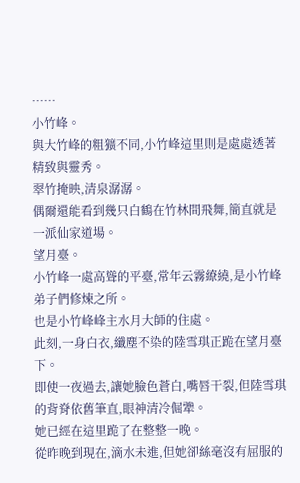……
小竹峰。
與大竹峰的粗獷不同,小竹峰這里則是處處透著精致與靈秀。
翠竹掩映,清泉潺潺。
偶爾還能看到幾只白鶴在竹林間飛舞,簡直就是一派仙家道場。
望月臺。
小竹峰一處高聳的平臺,常年云霧繚繞,是小竹峰弟子們修煉之所。
也是小竹峰峰主水月大師的住處。
此刻,一身白衣,纖塵不染的陸雪琪正跪在望月臺下。
即使一夜過去,讓她臉色蒼白,嘴唇干裂,但陸雪琪的背脊依舊筆直,眼神清冷倔犟。
她已經在這里跪了在整整一晚。
從昨晚到現在,滴水未進,但她卻絲毫沒有屈服的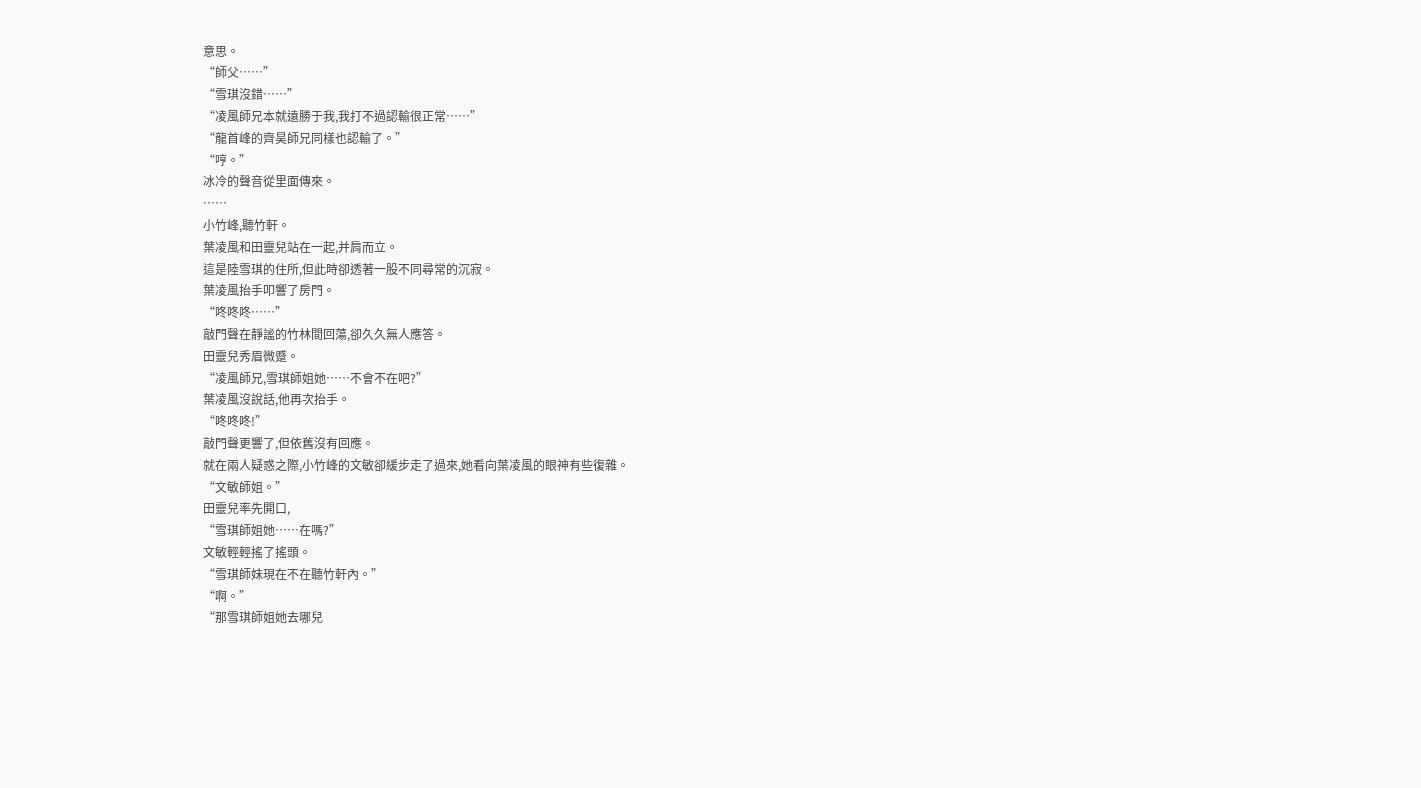意思。
“師父……”
“雪琪沒錯……”
“凌風師兄本就遠勝于我,我打不過認輸很正常……”
“龍首峰的齊昊師兄同樣也認輸了。”
“哼。”
冰冷的聲音從里面傳來。
……
小竹峰,聽竹軒。
葉凌風和田靈兒站在一起,并肩而立。
這是陸雪琪的住所,但此時卻透著一股不同尋常的沉寂。
葉凌風抬手叩響了房門。
“咚咚咚……”
敲門聲在靜謐的竹林間回蕩,卻久久無人應答。
田靈兒秀眉微蹙。
“凌風師兄,雪琪師姐她……不會不在吧?”
葉凌風沒說話,他再次抬手。
“咚咚咚!”
敲門聲更響了,但依舊沒有回應。
就在兩人疑惑之際,小竹峰的文敏卻緩步走了過來,她看向葉凌風的眼神有些復雜。
“文敏師姐。”
田靈兒率先開口,
“雪琪師姐她……在嗎?”
文敏輕輕搖了搖頭。
“雪琪師妹現在不在聽竹軒內。”
“啊。”
“那雪琪師姐她去哪兒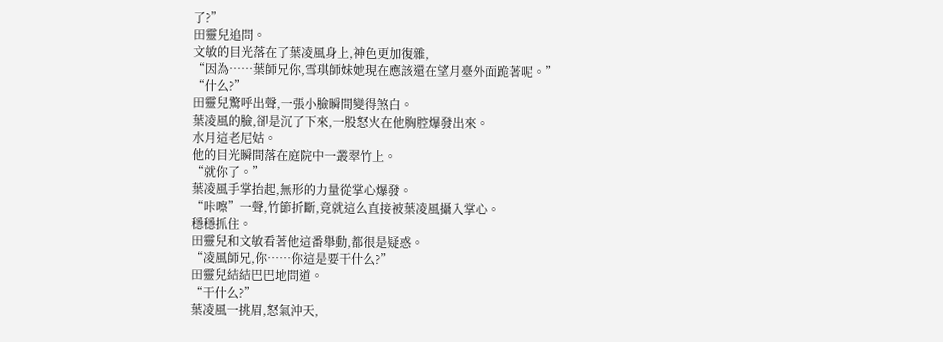了?”
田靈兒追問。
文敏的目光落在了葉凌風身上,神色更加復雜,
“因為……葉師兄你,雪琪師妹她現在應該還在望月臺外面跪著呢。”
“什么?”
田靈兒驚呼出聲,一張小臉瞬間變得煞白。
葉凌風的臉,卻是沉了下來,一股怒火在他胸腔爆發出來。
水月這老尼姑。
他的目光瞬間落在庭院中一叢翠竹上。
“就你了。”
葉凌風手掌抬起,無形的力量從掌心爆發。
“咔嚓”一聲,竹節折斷,竟就這么直接被葉凌風攝入掌心。
穩穩抓住。
田靈兒和文敏看著他這番舉動,都很是疑惑。
“凌風師兄,你……你這是要干什么?”
田靈兒結結巴巴地問道。
“干什么?”
葉凌風一挑眉,怒氣沖天,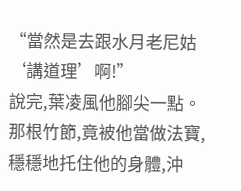“當然是去跟水月老尼姑‘講道理’啊!”
說完,葉凌風他腳尖一點。
那根竹節,竟被他當做法寶,穩穩地托住他的身體,沖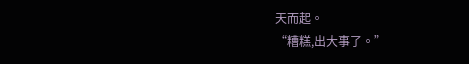天而起。
“糟糕,出大事了。”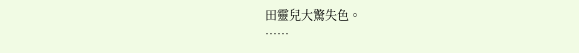田靈兒大驚失色。
……